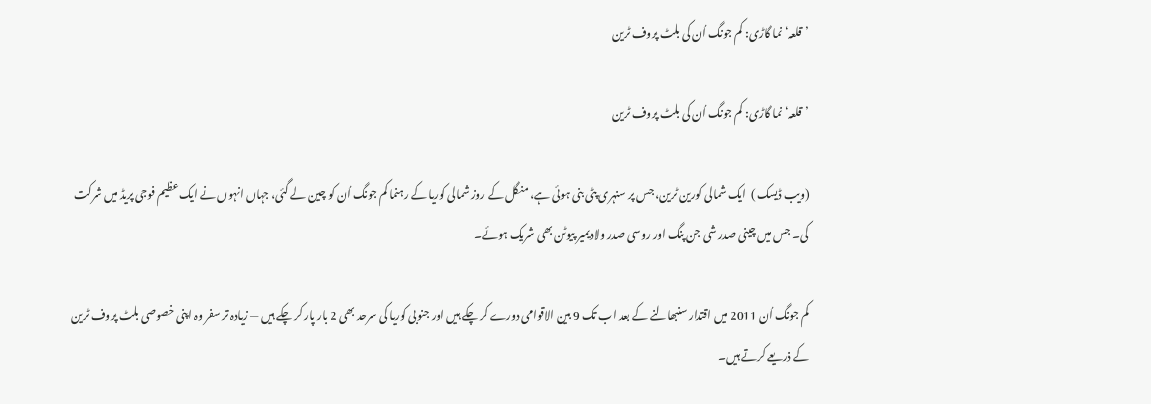’قلعہ‘ نما گاڑی: کم جونگ اُن کی بلٹ پروف ٹرین

’قلعہ‘ نما گاڑی: کم جونگ اُن کی بلٹ پروف ٹرین

(ویب ڈیسک )  ایک شمالی کورین ٹرین، جس پر سنہری پٹی بنی ہوئی ہے، منگل کے روز شمالی کوریا کے رہنما کم جونگ اُن کو چین لے گئی، جہاں انہوں نے ایک عظیم فوجی پریڈ میں شرکت کی۔ جس میں چینی صدر شی جن پنگ اور روسی صدر ولادیمیر پیوٹن بھی شریک ہوئے۔

کم جونگ اُن 2011 میں اقتدار سنبھالنے کے بعد اب تک 9 بین الاقوامی دورے کر چکے ہیں اور جنوبی کوریا کی سرحد بھی 2 بار پار کر چکے ہیں — زیادہ تر سفر وہ اپنی خصوصی بلٹ پروف ٹرین کے ذریعے کرتے ہیں۔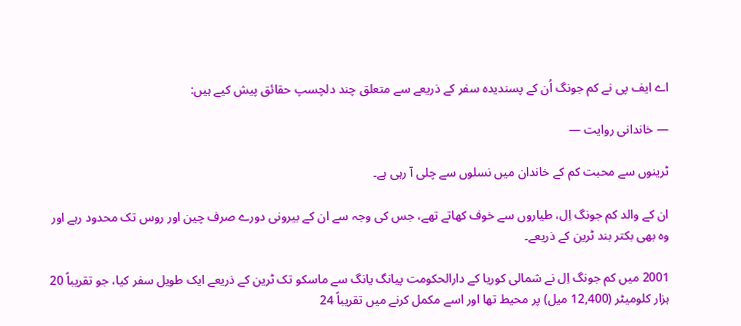اے ایف پی نے کم جونگ اُن کے پسندیدہ سفر کے ذریعے سے متعلق چند دلچسپ حقائق پیش کیے ہیں:

— خاندانی روایت —

ٹرینوں سے محبت کم کے خاندان میں نسلوں سے چلی آ رہی ہے۔

ان کے والد کم جونگ اِل، طیاروں سے خوف کھاتے تھے، جس کی وجہ سے ان کے بیرونی دورے صرف چین اور روس تک محدود رہے اور وہ بھی بکتر بند ٹرین کے ذریعے۔

2001 میں کم جونگ اِل نے شمالی کوریا کے دارالحکومت پیانگ یانگ سے ماسکو تک ٹرین کے ذریعے ایک طویل سفر کیا، جو تقریباً 20 ہزار کلومیٹر (12,400 میل) پر محیط تھا اور اسے مکمل کرنے میں تقریباً 24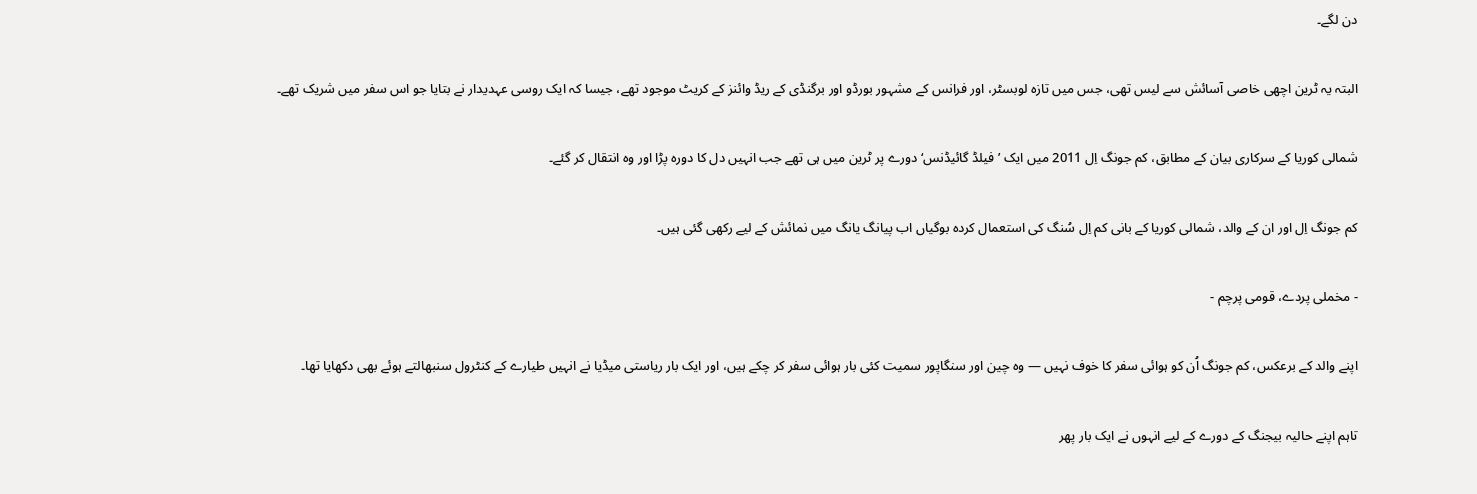دن لگے۔

البتہ یہ ٹرین اچھی خاصی آسائش سے لیس تھی، جس میں تازہ لوبسٹر، اور فرانس کے مشہور بورڈو اور برگنڈی کے ریڈ وائنز کے کریٹ موجود تھے، جیسا کہ ایک روسی عہدیدار نے بتایا جو اس سفر میں شریک تھے۔

شمالی کوریا کے سرکاری بیان کے مطابق، کم جونگ اِل 2011 میں ایک ’فیلڈ گائیڈنس‘ دورے پر ٹرین میں ہی تھے جب انہیں دل کا دورہ پڑا اور وہ انتقال کر گئے۔

کم جونگ اِل اور ان کے والد، شمالی کوریا کے بانی کم اِل سُنگ کی استعمال کردہ بوگیاں اب پیانگ یانگ میں نمائش کے لیے رکھی گئی ہیں۔

- مخملی پردے، قومی پرچم -

اپنے والد کے برعکس، کم جونگ اُن کو ہوائی سفر کا خوف نہیں — وہ چین اور سنگاپور سمیت کئی بار ہوائی سفر کر چکے ہیں، اور ایک بار ریاستی میڈیا نے انہیں طیارے کے کنٹرول سنبھالتے ہوئے بھی دکھایا تھا۔

تاہم اپنے حالیہ بیجنگ کے دورے کے لیے انہوں نے ایک بار پھر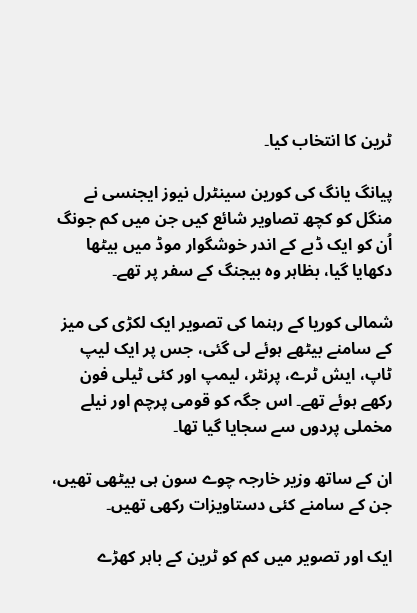ٹرین کا انتخاب کیا۔

پیانگ یانگ کی کورین سینٹرل نیوز ایجنسی نے منگل کو کچھ تصاویر شائع کیں جن میں کم جونگ اُن کو ایک ڈبے کے اندر خوشگوار موڈ میں بیٹھا دکھایا گیا، بظاہر وہ بیجنگ کے سفر پر تھے۔

شمالی کوریا کے رہنما کی تصویر ایک لکڑی کی میز کے سامنے بیٹھے ہوئے لی گئی، جس پر ایک لیپ ٹاپ، ایش ٹرے، پرنٹر، لیمپ اور کئی ٹیلی فون رکھے ہوئے تھے۔ اس جگہ کو قومی پرچم اور نیلے مخملی پردوں سے سجایا گیا تھا۔

ان کے ساتھ وزیر خارجہ چوے سون ہی بیٹھی تھیں، جن کے سامنے کئی دستاویزات رکھی تھیں۔

ایک اور تصویر میں کم کو ٹرین کے باہر کھڑے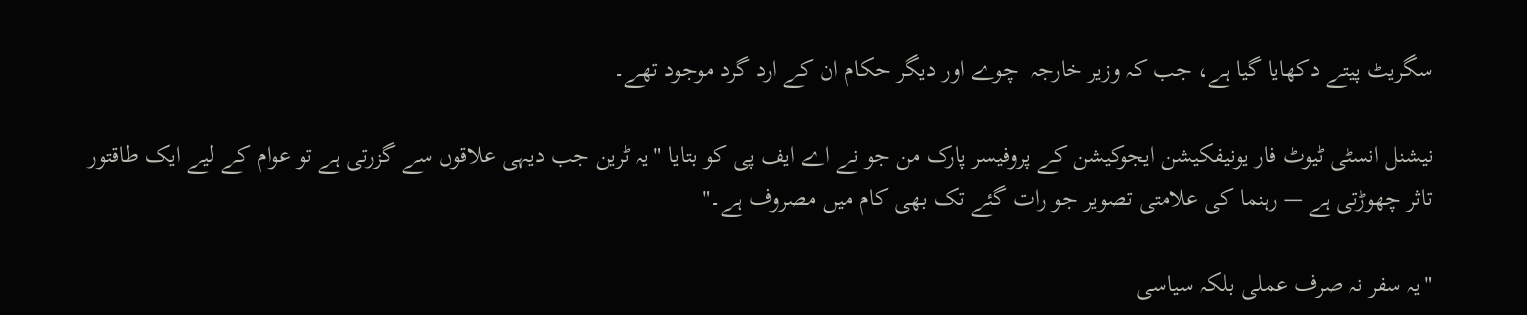سگریٹ پیتے دکھایا گیا ہے، جب کہ وزیر خارجہ  چوے اور دیگر حکام ان کے ارد گرد موجود تھے۔

نیشنل انسٹی ٹیوٹ فار یونیفکیشن ایجوکیشن کے پروفیسر پارک من جو نے اے ایف پی کو بتایا "یہ ٹرین جب دیہی علاقوں سے گزرتی ہے تو عوام کے لیے ایک طاقتور تاثر چھوڑتی ہے — رہنما کی علامتی تصویر جو رات گئے تک بھی کام میں مصروف ہے۔"

"یہ سفر نہ صرف عملی بلکہ سیاسی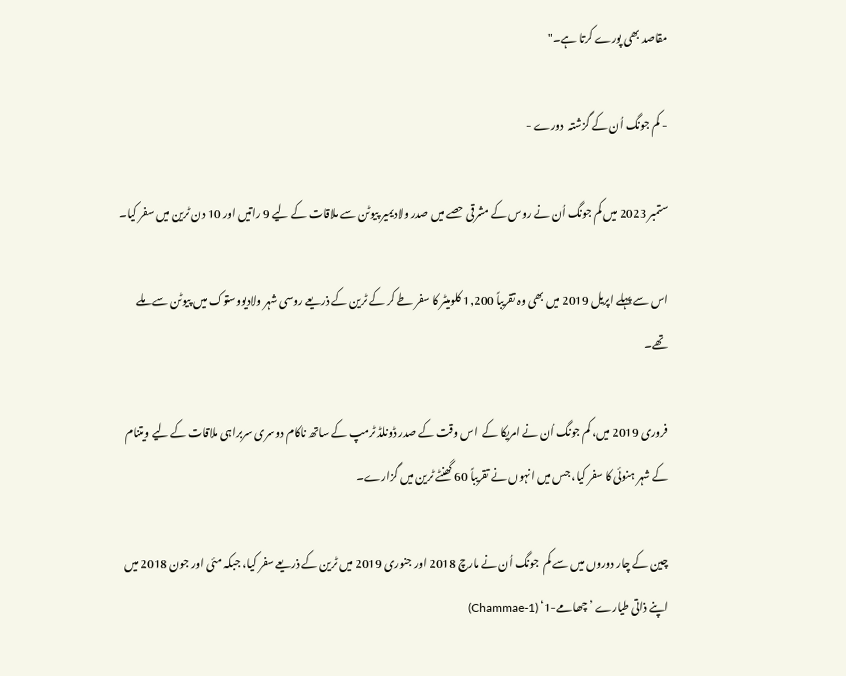مقاصد بھی پورے کرتا ہے۔"

- کم جونگ اُن کے گزشتہ  دورے -

ستمبر 2023 میں کم جونگ اُن نے روس کے مشرقی حصے میں صدر ولادیمیر پیوٹن سے ملاقات کے لیے 9 راتیں اور 10 دن ٹرین میں سفر کیا۔

اس سے پہلے اپریل 2019 میں بھی وہ تقریباً 1,200 کلومیٹر کا سفر طے کر کے ٹرین کے ذریعے روسی شہر ولادیووستوک میں پیوٹن سے ملے تھے۔

فروری 2019 میں، کم جونگ اُن نے امریکا کے  اس وقت کے صدر ڈونلڈ ٹرمپ کے ساتھ ناکام دوسری سربراہی ملاقات کے لیے ویتنام کے شہر ہنوئی کا سفر کیا، جس میں انہوں نے تقریباً 60 گھنٹے ٹرین میں گزارے۔

چین کے چار دوروں میں سے کم  جونگ اُن نے مارچ 2018 اور جنوری 2019 میں ٹرین کے ذریعے سفر کیا، جبکہ مئی اور جون 2018 میں اپنے ذاتی طیارے ’چھامے-1‘ (Chammae-1)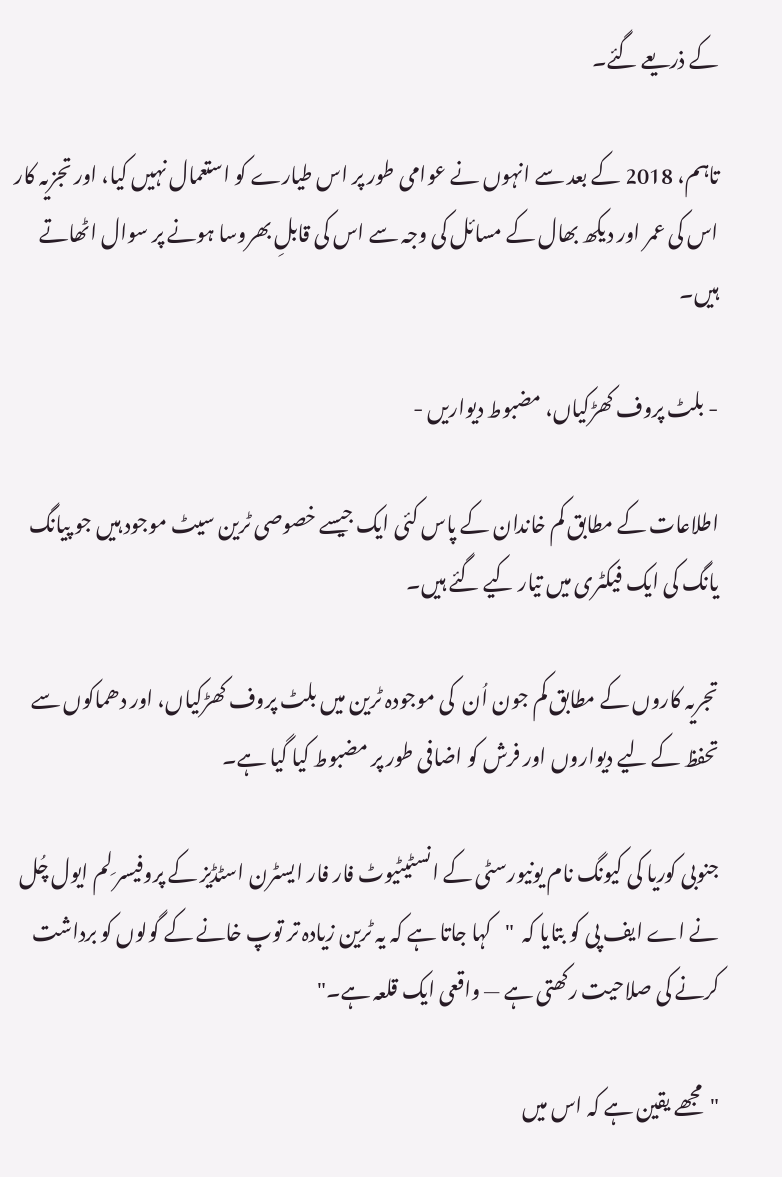کے ذریعے گئے۔

تاہم، 2018 کے بعد سے انہوں نے عوامی طور پر اس طیارے کو استعمال نہیں کیا، اور تجزیہ کار اس کی عمر اور دیکھ بھال کے مسائل کی وجہ سے اس کی قابلِ بھروسا ہونے پر سوال اٹھاتے ہیں۔

- بلٹ پروف کھڑکیاں، مضبوط دیواریں -

اطلاعات کے مطابق کم خاندان کے پاس کئی ایک جیسے خصوصی ٹرین سیٹ موجود ہیں جو پیانگ یانگ کی ایک فیکٹری میں تیار کیے گئے ہیں۔

تجریہ کاروں کے مطابق کم جون اُن  کی موجودہ ٹرین میں بلٹ پروف کھڑکیاں، اور دھماکوں سے تحفظ کے لیے دیواروں اور فرش کو اضافی طور پر مضبوط کیا گیا ہے۔

جنوبی کوریا کی کیونگ نام یونیورسٹی کے انسٹیٹیوٹ فار فار ایسٹرن اسٹڈیز کے پروفیسر لِم ایول چُل نے اے ایف پی کو بتایا کہ  "کہا جاتا ہے کہ یہ ٹرین زیادہ تر توپ خانے کے گولوں کو برداشت کرنے کی صلاحیت رکھتی ہے — واقعی ایک قلعہ ہے۔"

"مجھے یقین ہے کہ اس میں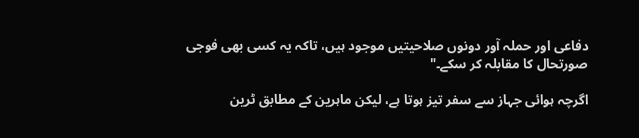دفاعی اور حملہ آور دونوں صلاحیتیں موجود ہیں، تاکہ یہ کسی بھی فوجی صورتحال کا مقابلہ کر سکے۔"

اگرچہ ہوائی جہاز سے سفر تیز ہوتا ہے، لیکن ماہرین کے مطابق ٹرین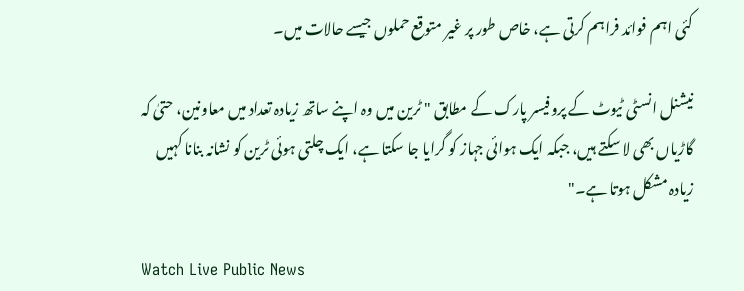کئی اہم فوائد فراہم کرتی ہے، خاص طور پر غیر متوقع حملوں جیسے حالات میں۔

نیشنل انسٹی ٹیوٹ کے پروفیسر پارک کے مطابق " ٹرین میں وہ اپنے ساتھ زیادہ تعداد میں معاونین، حتیٰ کہ گاڑیاں بھی لا سکتے ہیں، جبکہ ایک ہوائی جہاز کو گرایا جا سکتا ہے، ایک چلتی ہوئی ٹرین کو نشانہ بنانا کہیں زیادہ مشکل ہوتا ہے۔"

Watch Live Public News